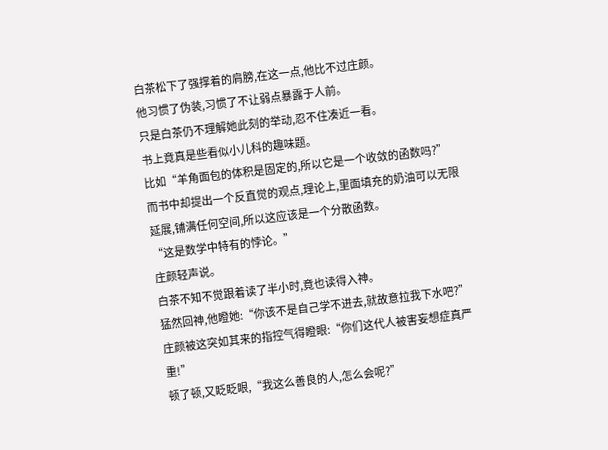白茶松下了强撑着的肩膀,在这一点,他比不过庄颜。
他习惯了伪装,习惯了不让弱点暴露于人前。
只是白茶仍不理解她此刻的举动,忍不住凑近一看。
书上竟真是些看似小儿科的趣味题。
比如“羊角面包的体积是固定的,所以它是一个收敛的函数吗?”
而书中却提出一个反直觉的观点,理论上,里面填充的奶油可以无限延展,铺满任何空间,所以这应该是一个分散函数。
“这是数学中特有的悖论。”
庄颜轻声说。
白茶不知不觉跟着读了半小时,竟也读得入神。
猛然回神,他瞪她:“你该不是自己学不进去,就故意拉我下水吧?”
庄颜被这突如其来的指控气得瞪眼:“你们这代人被害妄想症真严重!”
顿了顿,又眨眨眼,“我这么善良的人,怎么会呢?”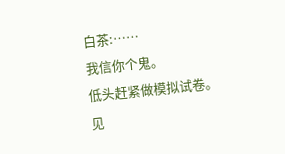白茶:……
我信你个鬼。
低头赶紧做模拟试卷。
见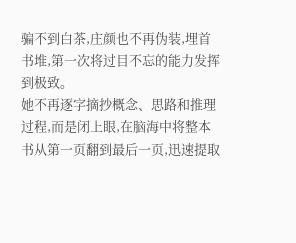骗不到白茶,庄颜也不再伪装,埋首书堆,第一次将过目不忘的能力发挥到极致。
她不再逐字摘抄概念、思路和推理过程,而是闭上眼,在脑海中将整本书从第一页翻到最后一页,迅速提取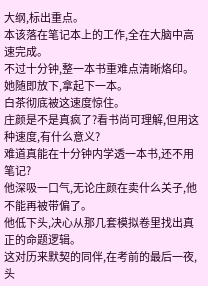大纲,标出重点。
本该落在笔记本上的工作,全在大脑中高速完成。
不过十分钟,整一本书重难点清晰烙印。
她随即放下,拿起下一本。
白茶彻底被这速度惊住。
庄颜是不是真疯了?看书尚可理解,但用这种速度,有什么意义?
难道真能在十分钟内学透一本书,还不用笔记?
他深吸一口气,无论庄颜在卖什么关子,他不能再被带偏了。
他低下头,决心从那几套模拟卷里找出真正的命题逻辑。
这对历来默契的同伴,在考前的最后一夜,头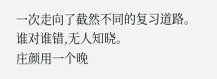一次走向了截然不同的复习道路。
谁对谁错,无人知晓。
庄颜用一个晚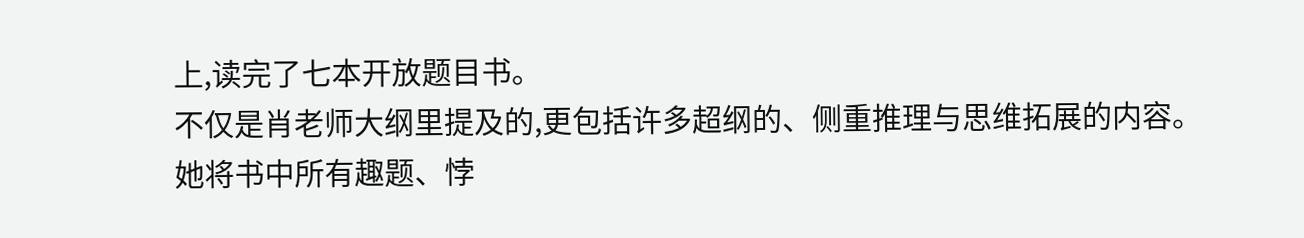上,读完了七本开放题目书。
不仅是肖老师大纲里提及的,更包括许多超纲的、侧重推理与思维拓展的内容。
她将书中所有趣题、悖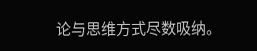论与思维方式尽数吸纳。